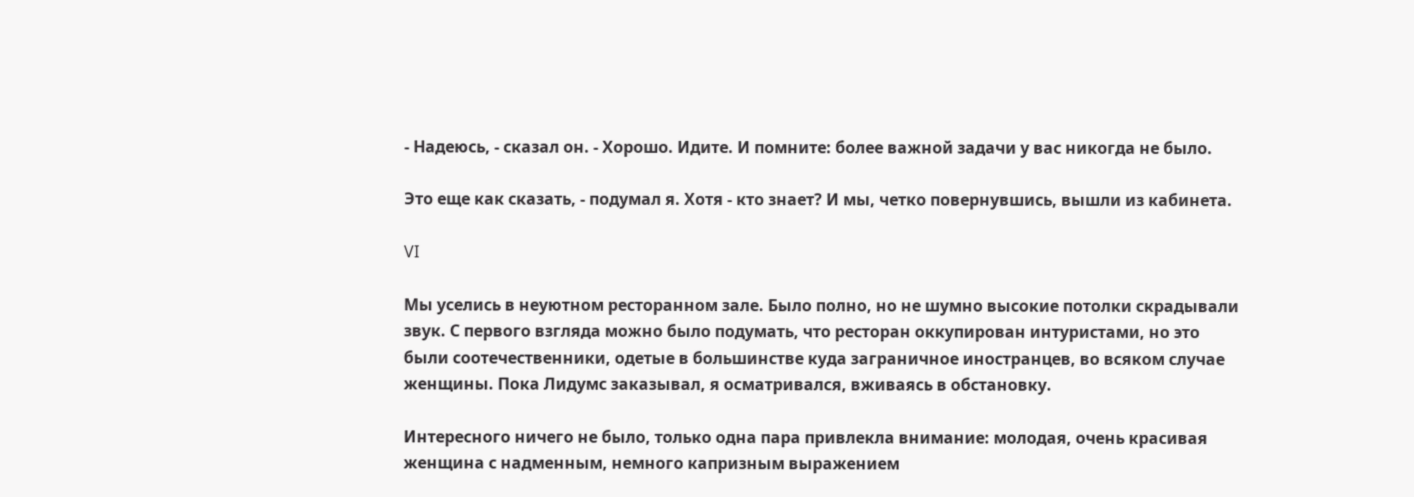- Надеюсь, - сказал он. - Хорошо. Идите. И помните: более важной задачи у вас никогда не было.

Это еще как сказать, - подумал я. Хотя - кто знает? И мы, четко повернувшись, вышли из кабинета.

VI

Мы уселись в неуютном ресторанном зале. Было полно, но не шумно высокие потолки скрадывали звук. С первого взгляда можно было подумать, что ресторан оккупирован интуристами, но это были соотечественники, одетые в большинстве куда заграничное иностранцев, во всяком случае женщины. Пока Лидумс заказывал, я осматривался, вживаясь в обстановку.

Интересного ничего не было, только одна пара привлекла внимание: молодая, очень красивая женщина с надменным, немного капризным выражением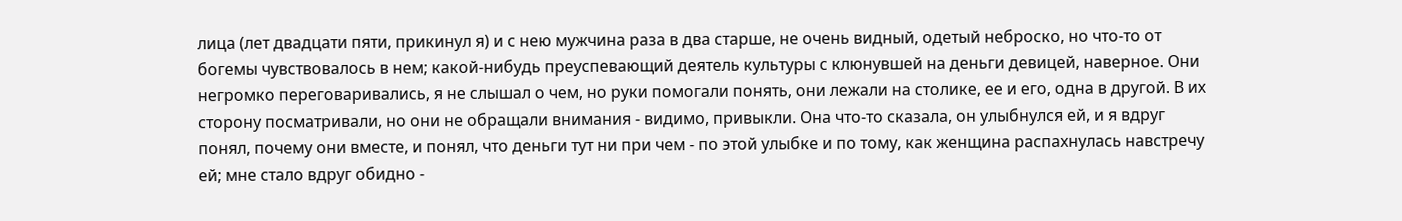лица (лет двадцати пяти, прикинул я) и с нею мужчина раза в два старше, не очень видный, одетый неброско, но что-то от богемы чувствовалось в нем; какой-нибудь преуспевающий деятель культуры с клюнувшей на деньги девицей, наверное. Они негромко переговаривались, я не слышал о чем, но руки помогали понять, они лежали на столике, ее и его, одна в другой. В их сторону посматривали, но они не обращали внимания - видимо, привыкли. Она что-то сказала, он улыбнулся ей, и я вдруг понял, почему они вместе, и понял, что деньги тут ни при чем - по этой улыбке и по тому, как женщина распахнулась навстречу ей; мне стало вдруг обидно -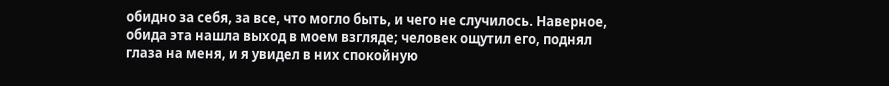обидно за себя, за все, что могло быть, и чего не случилось. Наверное, обида эта нашла выход в моем взгляде; человек ощутил его, поднял глаза на меня, и я увидел в них спокойную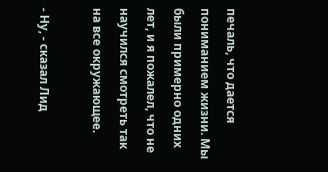печаль, что дается пониманием жизни. Мы были примерно одних лет, и я пожалел, что не научился смотреть так на все окружающее.

- Ну, - сказал Лид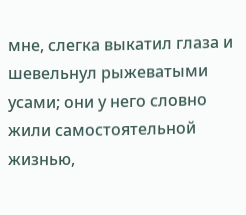мне, слегка выкатил глаза и шевельнул рыжеватыми усами; они у него словно жили самостоятельной жизнью,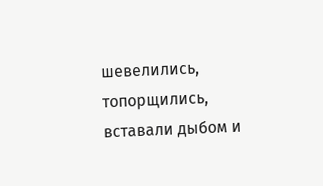шевелились, топорщились, вставали дыбом и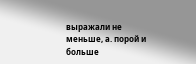выражали не меньше, а. порой и больше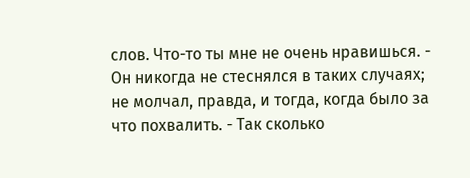слов. Что-то ты мне не очень нравишься. - Он никогда не стеснялся в таких случаях; не молчал, правда, и тогда, когда было за что похвалить. - Так сколько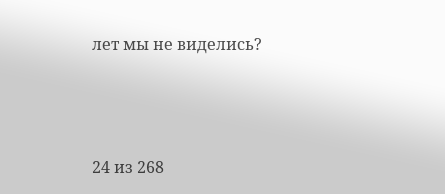лет мы не виделись?



24 из 268